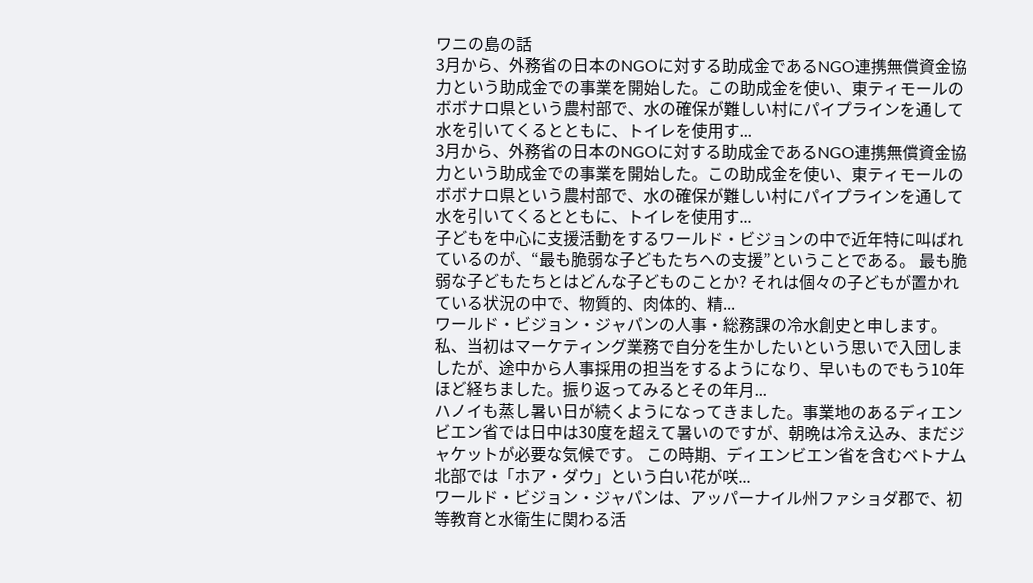ワニの島の話
3月から、外務省の日本のNGOに対する助成金であるNGO連携無償資金協力という助成金での事業を開始した。この助成金を使い、東ティモールのボボナロ県という農村部で、水の確保が難しい村にパイプラインを通して水を引いてくるとともに、トイレを使用す...
3月から、外務省の日本のNGOに対する助成金であるNGO連携無償資金協力という助成金での事業を開始した。この助成金を使い、東ティモールのボボナロ県という農村部で、水の確保が難しい村にパイプラインを通して水を引いてくるとともに、トイレを使用す...
子どもを中心に支援活動をするワールド・ビジョンの中で近年特に叫ばれているのが、“最も脆弱な子どもたちへの支援”ということである。 最も脆弱な子どもたちとはどんな子どものことか? それは個々の子どもが置かれている状況の中で、物質的、肉体的、精...
ワールド・ビジョン・ジャパンの人事・総務課の冷水創史と申します。 私、当初はマーケティング業務で自分を生かしたいという思いで入団しましたが、途中から人事採用の担当をするようになり、早いものでもう10年ほど経ちました。振り返ってみるとその年月...
ハノイも蒸し暑い日が続くようになってきました。事業地のあるディエンビエン省では日中は30度を超えて暑いのですが、朝晩は冷え込み、まだジャケットが必要な気候です。 この時期、ディエンビエン省を含むベトナム北部では「ホア・ダウ」という白い花が咲...
ワールド・ビジョン・ジャパンは、アッパーナイル州ファショダ郡で、初等教育と水衛生に関わる活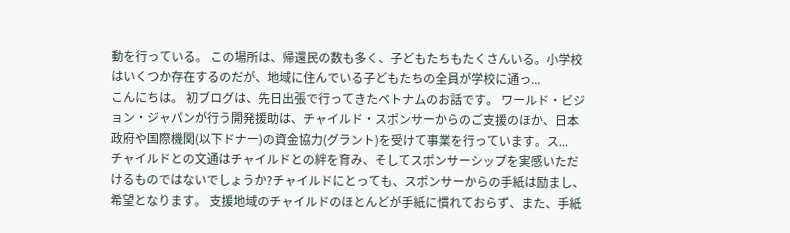動を行っている。 この場所は、帰還民の数も多く、子どもたちもたくさんいる。小学校はいくつか存在するのだが、地域に住んでいる子どもたちの全員が学校に通っ...
こんにちは。 初ブログは、先日出張で行ってきたベトナムのお話です。 ワールド・ビジョン・ジャパンが行う開発援助は、チャイルド・スポンサーからのご支援のほか、日本政府や国際機関(以下ドナー)の資金協力(グラント)を受けて事業を行っています。ス...
チャイルドとの文通はチャイルドとの絆を育み、そしてスポンサーシップを実感いただけるものではないでしょうか?チャイルドにとっても、スポンサーからの手紙は励まし、希望となります。 支援地域のチャイルドのほとんどが手紙に慣れておらず、また、手紙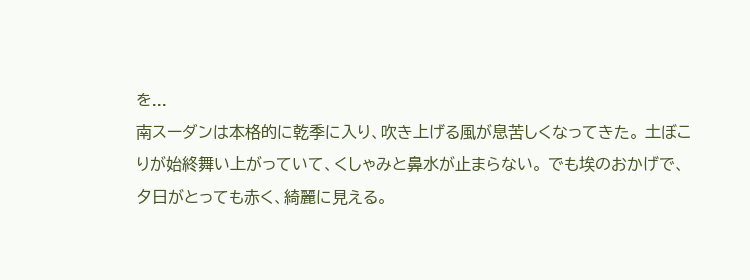を...
南スーダンは本格的に乾季に入り、吹き上げる風が息苦しくなってきた。 土ぼこりが始終舞い上がっていて、くしゃみと鼻水が止まらない。 でも埃のおかげで、夕日がとっても赤く、綺麗に見える。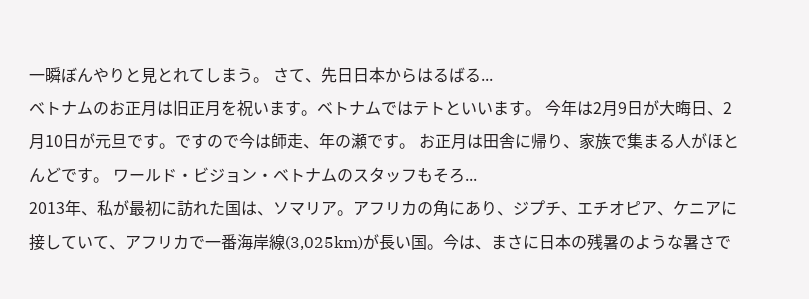一瞬ぼんやりと見とれてしまう。 さて、先日日本からはるばる...
ベトナムのお正月は旧正月を祝います。ベトナムではテトといいます。 今年は2月9日が大晦日、2月10日が元旦です。ですので今は師走、年の瀬です。 お正月は田舎に帰り、家族で集まる人がほとんどです。 ワールド・ビジョン・ベトナムのスタッフもそろ...
2013年、私が最初に訪れた国は、ソマリア。アフリカの角にあり、ジプチ、エチオピア、ケニアに接していて、アフリカで一番海岸線(3,025km)が長い国。今は、まさに日本の残暑のような暑さで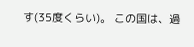す(35度くらい)。 この国は、過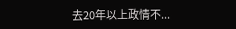去20年以上政情不...